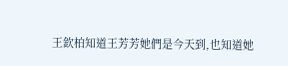王欽柏知道王芳芳她們是今天到,也知道她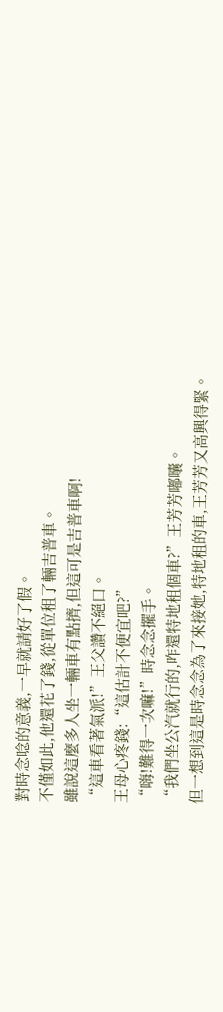對時念唸的意義,一早就請好了假。
不僅如此,他還花了錢,從單位租了輛吉普車。
雖說這麼多人坐一輛車有點擠,但這可是吉普車啊!
“這車看著氣派!”王父讚不絕口。
王母心疼錢:“這估計不便宜吧?”
“嗨!難得一次嘛!”時念念擺手。
“我們坐公汽就行的,咋還特地租個車?”王芳芳嘟囔。
但一想到這是時念念為了來接她,特地租的車,王芳芳又高興得緊。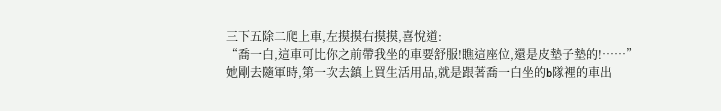三下五除二爬上車,左摸摸右摸摸,喜悅道:
“喬一白,這車可比你之前帶我坐的車要舒服!瞧這座位,還是皮墊子墊的!……”
她剛去隨軍時,第一次去鎮上買生活用品,就是跟著喬一白坐的b隊裡的車出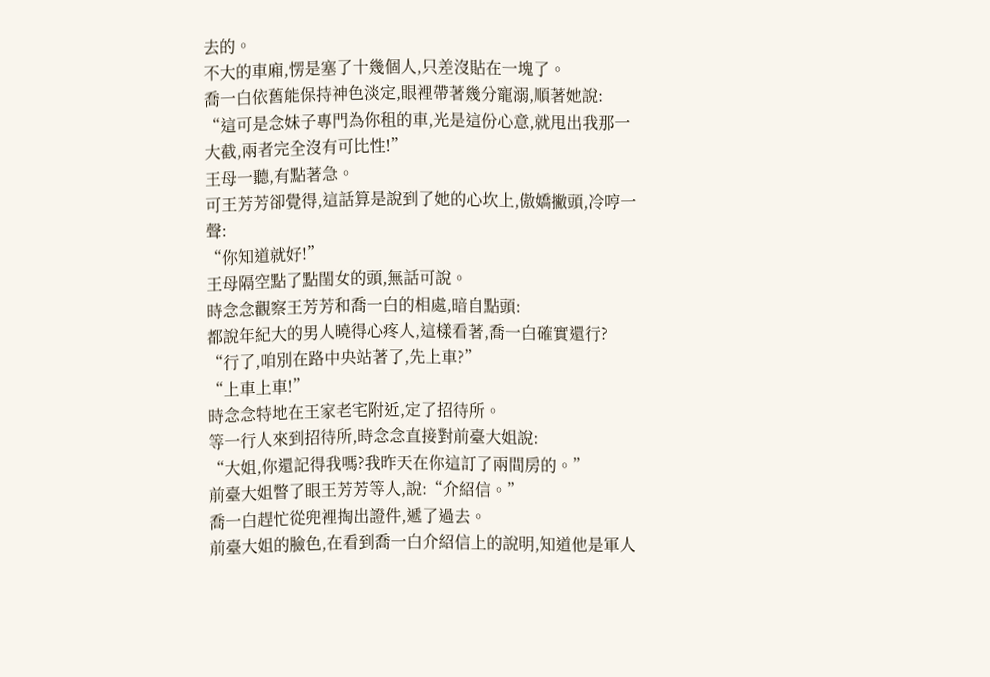去的。
不大的車廂,愣是塞了十幾個人,只差沒貼在一塊了。
喬一白依舊能保持神色淡定,眼裡帶著幾分寵溺,順著她說:
“這可是念妹子專門為你租的車,光是這份心意,就甩出我那一大截,兩者完全沒有可比性!”
王母一聽,有點著急。
可王芳芳卻覺得,這話算是說到了她的心坎上,傲嬌撇頭,冷哼一聲:
“你知道就好!”
王母隔空點了點閨女的頭,無話可說。
時念念觀察王芳芳和喬一白的相處,暗自點頭:
都說年紀大的男人曉得心疼人,這樣看著,喬一白確實還行?
“行了,咱別在路中央站著了,先上車?”
“上車上車!”
時念念特地在王家老宅附近,定了招待所。
等一行人來到招待所,時念念直接對前臺大姐說:
“大姐,你還記得我嗎?我昨天在你這訂了兩間房的。”
前臺大姐瞥了眼王芳芳等人,說:“介紹信。”
喬一白趕忙從兜裡掏出證件,遞了過去。
前臺大姐的臉色,在看到喬一白介紹信上的說明,知道他是軍人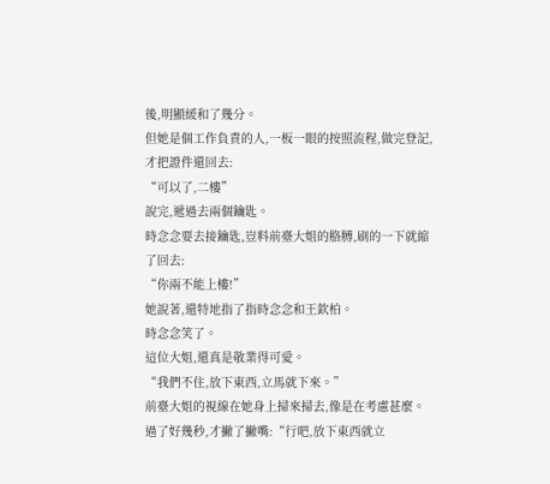後,明顯緩和了幾分。
但她是個工作負責的人,一板一眼的按照流程,做完登記,才把證件還回去:
“可以了,二樓”
說完,遞過去兩個鑰匙。
時念念要去接鑰匙,豈料前臺大姐的胳膊,刷的一下就縮了回去:
“你兩不能上樓!”
她說著,還特地指了指時念念和王欽柏。
時念念笑了。
這位大姐,還真是敬業得可愛。
“我們不住,放下東西,立馬就下來。”
前臺大姐的視線在她身上掃來掃去,像是在考慮甚麼。
過了好幾秒,才撇了撇嘴:“行吧,放下東西就立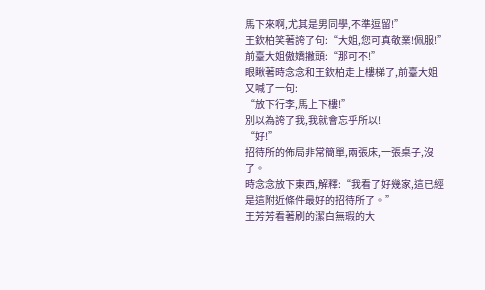馬下來啊,尤其是男同學,不準逗留!”
王欽柏笑著誇了句:“大姐,您可真敬業!佩服!”
前臺大姐傲嬌撇頭:“那可不!”
眼瞅著時念念和王欽柏走上樓梯了,前臺大姐又喊了一句:
“放下行李,馬上下樓!”
別以為誇了我,我就會忘乎所以!
“好!”
招待所的佈局非常簡單,兩張床,一張桌子,沒了。
時念念放下東西,解釋:“我看了好幾家,這已經是這附近條件最好的招待所了。”
王芳芳看著刷的潔白無瑕的大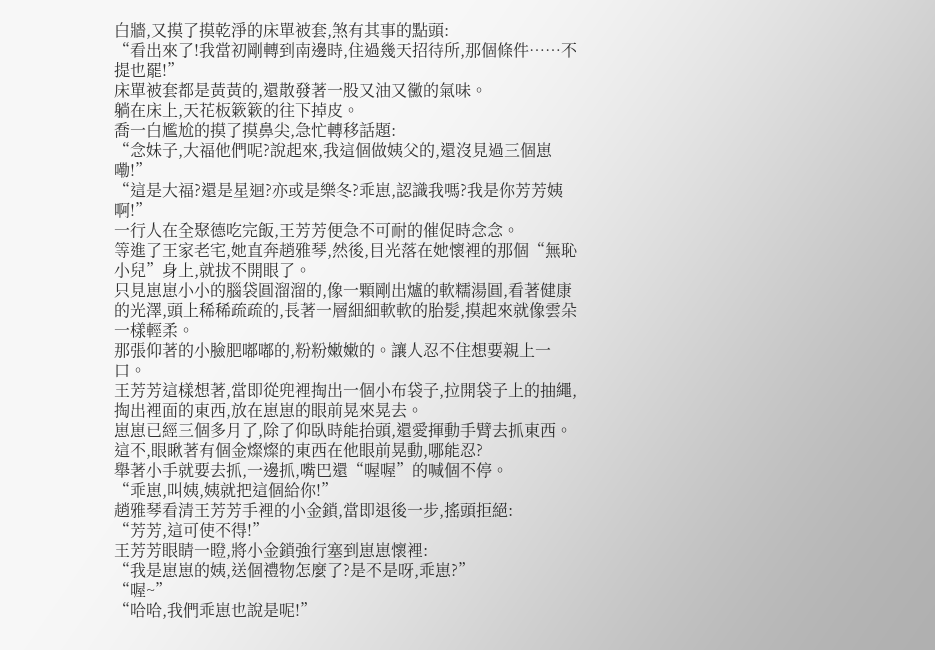白牆,又摸了摸乾淨的床單被套,煞有其事的點頭:
“看出來了!我當初剛轉到南邊時,住過幾天招待所,那個條件……不提也罷!”
床單被套都是黃黃的,還散發著一股又油又黴的氣味。
躺在床上,天花板簌簌的往下掉皮。
喬一白尷尬的摸了摸鼻尖,急忙轉移話題:
“念妹子,大福他們呢?說起來,我這個做姨父的,還沒見過三個崽嘞!”
“這是大福?還是星迴?亦或是樂冬?乖崽,認識我嗎?我是你芳芳姨啊!”
一行人在全聚德吃完飯,王芳芳便急不可耐的催促時念念。
等進了王家老宅,她直奔趙雅琴,然後,目光落在她懷裡的那個“無恥小兒”身上,就拔不開眼了。
只見崽崽小小的腦袋圓溜溜的,像一顆剛出爐的軟糯湯圓,看著健康的光澤,頭上稀稀疏疏的,長著一層細細軟軟的胎髮,摸起來就像雲朵一樣輕柔。
那張仰著的小臉肥嘟嘟的,粉粉嫩嫩的。讓人忍不住想要親上一口。
王芳芳這樣想著,當即從兜裡掏出一個小布袋子,拉開袋子上的抽繩,掏出裡面的東西,放在崽崽的眼前晃來晃去。
崽崽已經三個多月了,除了仰臥時能抬頭,還愛揮動手臂去抓東西。
這不,眼瞅著有個金燦燦的東西在他眼前晃動,哪能忍?
舉著小手就要去抓,一邊抓,嘴巴還“喔喔”的喊個不停。
“乖崽,叫姨,姨就把這個給你!”
趙雅琴看清王芳芳手裡的小金鎖,當即退後一步,搖頭拒絕:
“芳芳,這可使不得!”
王芳芳眼睛一瞪,將小金鎖強行塞到崽崽懷裡:
“我是崽崽的姨,送個禮物怎麼了?是不是呀,乖崽?”
“喔~”
“哈哈,我們乖崽也說是呢!”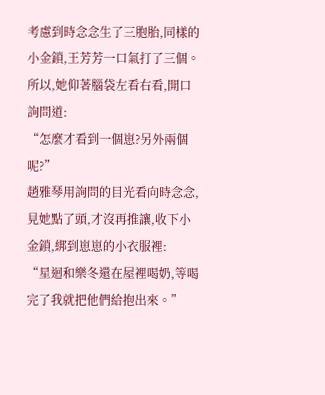考慮到時念念生了三胞胎,同樣的小金鎖,王芳芳一口氣打了三個。
所以,她仰著腦袋左看右看,開口詢問道:
“怎麼才看到一個崽?另外兩個呢?”
趙雅琴用詢問的目光看向時念念,見她點了頭,才沒再推讓,收下小金鎖,綁到崽崽的小衣服裡:
“星迴和樂冬還在屋裡喝奶,等喝完了我就把他們給抱出來。”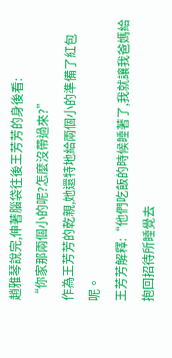趙雅琴說完,伸著腦袋往後王芳芳的身後看:
“你家那兩個小的呢?怎麼沒帶過來?”
作為王芳芳的乾親,她還特地給兩個小的準備了紅包呢。
王芳芳解釋:“他們吃飯的時候睡著了,我就讓我爸媽給抱回招待所睡覺去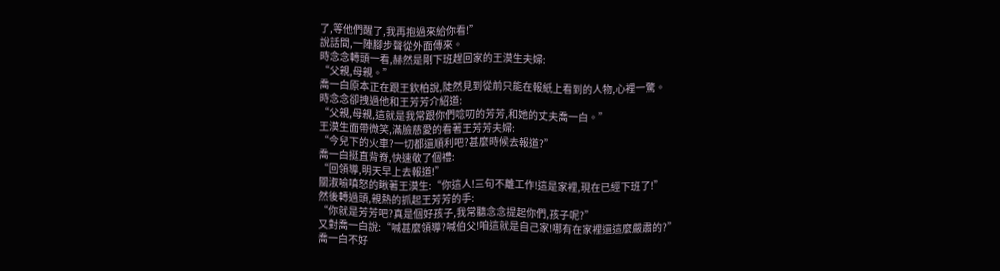了,等他們醒了,我再抱過來給你看!”
說話間,一陣腳步聲從外面傳來。
時念念轉頭一看,赫然是剛下班趕回家的王漠生夫婦:
“父親,母親。”
喬一白原本正在跟王欽柏說,陡然見到從前只能在報紙上看到的人物,心裡一驚。
時念念卻拽過他和王芳芳介紹道:
“父親,母親,這就是我常跟你們唸叨的芳芳,和她的丈夫喬一白。”
王漠生面帶微笑,滿臉慈愛的看著王芳芳夫婦:
“今兒下的火車?一切都還順利吧?甚麼時候去報道?”
喬一白挺直背脊,快速敬了個禮:
“回領導,明天早上去報道!”
關淑喻嗔怒的瞅著王漠生:“你這人!三句不離工作!這是家裡,現在已經下班了!”
然後轉過頭,親熱的抓起王芳芳的手:
“你就是芳芳吧?真是個好孩子,我常聽念念提起你們,孩子呢?”
又對喬一白說:“喊甚麼領導?喊伯父!咱這就是自己家!哪有在家裡還這麼嚴肅的?”
喬一白不好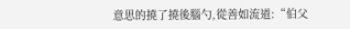意思的撓了撓後腦勺,從善如流道:“伯父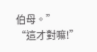伯母。”
“這才對嘛!”